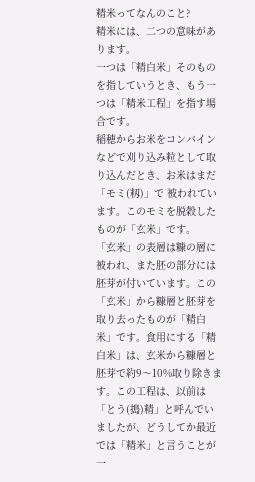精米ってなんのこと?
精米には、二つの意味があります。
一つは「精白米」そのものを指していうとき、もう一つは「精米工程」を指す場合です。
稲穂からお米をコンバインなどで刈り込み粒として取り込んだとき、お米はまだ「モミ(籾)」で 被われています。このモミを脱穀したものが「玄米」です。
「玄米」の表層は糠の層に被われ、また胚の部分には胚芽が付いています。この「玄米」から糠層と胚芽を取り去ったものが「精白米」です。食用にする「精白米」は、玄米から糠層と胚芽で約9〜10%取り除きます。この工程は、以前は「とう(搗)精」と呼んでいましたが、どうしてか最近では「精米」と言うことが一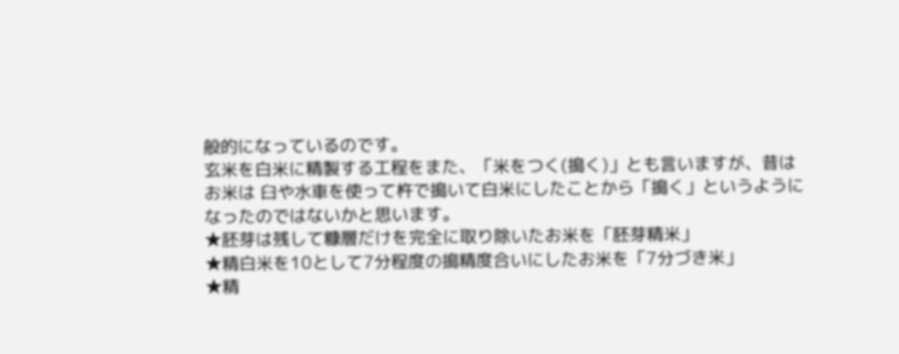般的になっているのです。
玄米を白米に精製する工程をまた、「米をつく(搗く)」とも言いますが、昔はお米は 臼や水車を使って杵で搗いて白米にしたことから「搗く」というようになったのではないかと思います。
★胚芽は残して糠層だけを完全に取り除いたお米を「胚芽精米」
★精白米を10として7分程度の搗精度合いにしたお米を「7分づき米」
★精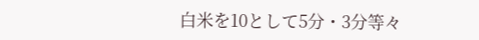白米を10として5分・3分等々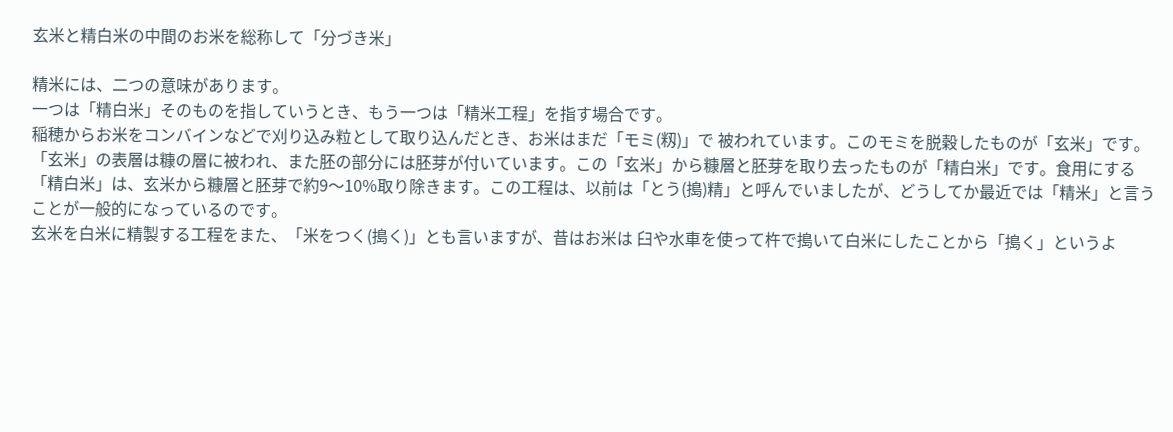玄米と精白米の中間のお米を総称して「分づき米」

精米には、二つの意味があります。
一つは「精白米」そのものを指していうとき、もう一つは「精米工程」を指す場合です。
稲穂からお米をコンバインなどで刈り込み粒として取り込んだとき、お米はまだ「モミ(籾)」で 被われています。このモミを脱穀したものが「玄米」です。
「玄米」の表層は糠の層に被われ、また胚の部分には胚芽が付いています。この「玄米」から糠層と胚芽を取り去ったものが「精白米」です。食用にする「精白米」は、玄米から糠層と胚芽で約9〜10%取り除きます。この工程は、以前は「とう(搗)精」と呼んでいましたが、どうしてか最近では「精米」と言うことが一般的になっているのです。
玄米を白米に精製する工程をまた、「米をつく(搗く)」とも言いますが、昔はお米は 臼や水車を使って杵で搗いて白米にしたことから「搗く」というよ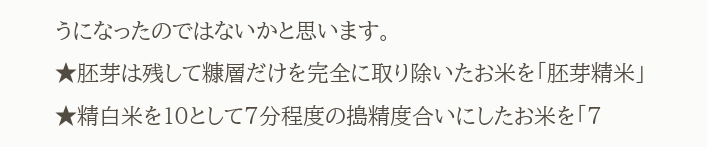うになったのではないかと思います。
★胚芽は残して糠層だけを完全に取り除いたお米を「胚芽精米」
★精白米を10として7分程度の搗精度合いにしたお米を「7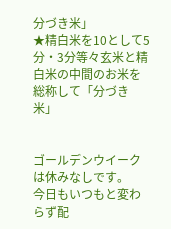分づき米」
★精白米を10として5分・3分等々玄米と精白米の中間のお米を総称して「分づき米」


ゴールデンウイークは休みなしです。
今日もいつもと変わらず配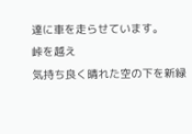達に車を走らせています。
峠を越え
気持ち良く晴れた空の下を新緑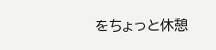をちょっと休憩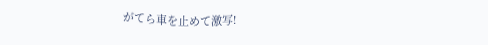がてら車を止めて激写!